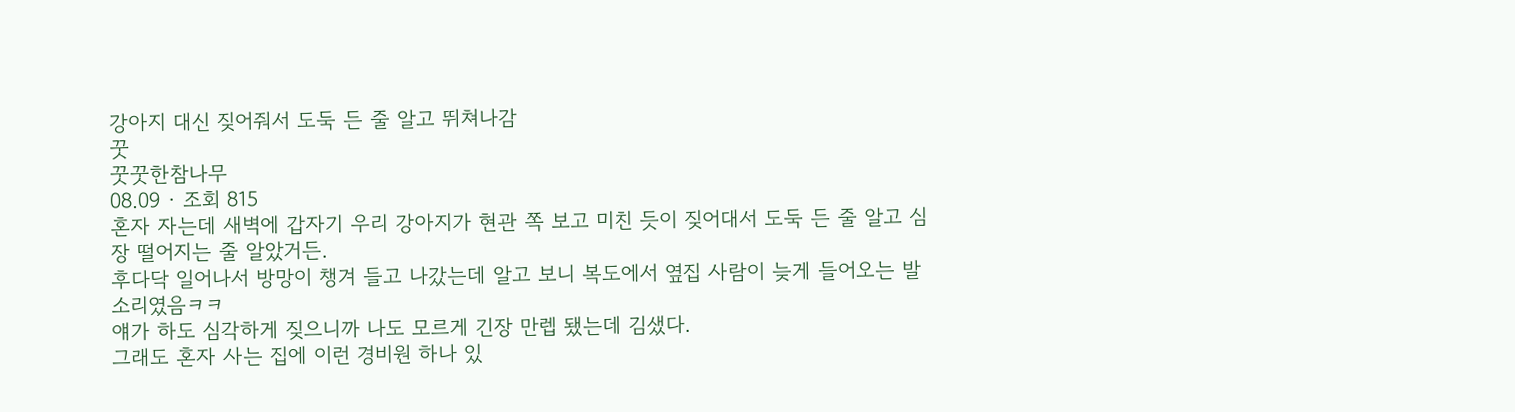강아지 대신 짖어줘서 도둑 든 줄 알고 뛰쳐나감
꿋
꿋꿋한참나무
08.09 · 조회 815
혼자 자는데 새벽에 갑자기 우리 강아지가 현관 쪽 보고 미친 듯이 짖어대서 도둑 든 줄 알고 심장 떨어지는 줄 알았거든.
후다닥 일어나서 방망이 챙겨 들고 나갔는데 알고 보니 복도에서 옆집 사람이 늦게 들어오는 발소리였음ㅋㅋ
얘가 하도 심각하게 짖으니까 나도 모르게 긴장 만렙 됐는데 김샜다.
그래도 혼자 사는 집에 이런 경비원 하나 있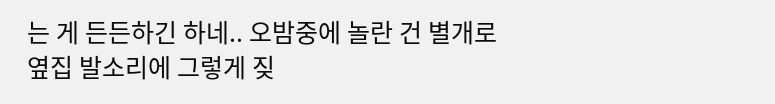는 게 든든하긴 하네.. 오밤중에 놀란 건 별개로
옆집 발소리에 그렇게 짖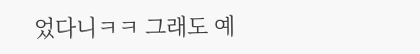었다니ㅋㅋ 그래도 예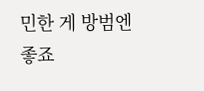민한 게 방범엔 좋죠